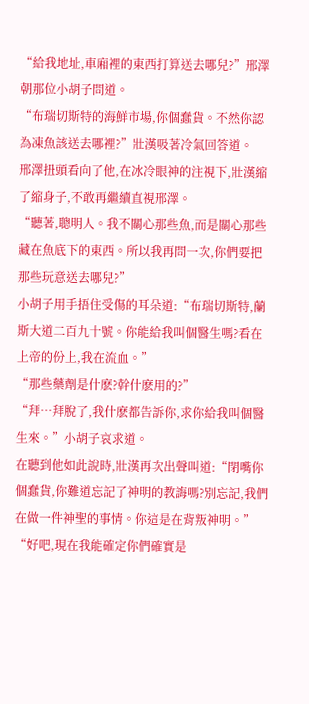“給我地址,車廂裡的東西打算送去哪兒?”邢澤朝那位小胡子問道。
“布瑞切斯特的海鮮市場,你個蠢貨。不然你認為凍魚該送去哪裡?”壯漢吸著冷氣回答道。
邢澤扭頭看向了他,在冰冷眼神的注視下,壯漢縮了縮身子,不敢再繼續直視邢澤。
“聽著,聰明人。我不關心那些魚,而是關心那些藏在魚底下的東西。所以我再問一次,你們要把那些玩意送去哪兒?”
小胡子用手捂住受傷的耳朵道:“布瑞切斯特,蘭斯大道二百九十號。你能給我叫個醫生嗎?看在上帝的份上,我在流血。”
“那些藥劑是什麽?幹什麽用的?”
“拜…拜脫了,我什麽都告訴你,求你給我叫個醫生來。”小胡子哀求道。
在聽到他如此說時,壯漢再次出聲叫道:“閉嘴你個蠢貨,你難道忘記了神明的教誨嗎?別忘記,我們在做一件神聖的事情。你這是在背叛神明。”
“好吧,現在我能確定你們確實是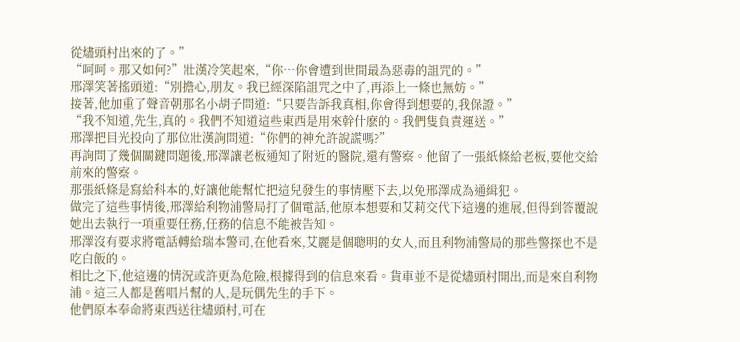從燼頭村出來的了。”
“呵呵。那又如何?”壯漢冷笑起來,“你…你會遭到世間最為惡毒的詛咒的。”
邢澤笑著搖頭道:“別擔心,朋友。我已經深陷詛咒之中了,再添上一條也無妨。”
接著,他加重了聲音朝那名小胡子問道:“只要告訴我真相,你會得到想要的,我保證。”
“我不知道,先生,真的。我們不知道這些東西是用來幹什麽的。我們隻負責運送。”
邢澤把目光投向了那位壯漢詢問道:“你們的神允許說謊嗎?”
再詢問了幾個關鍵問題後,邢澤讓老板通知了附近的醫院,還有警察。他留了一張紙條給老板,要他交給前來的警察。
那張紙條是寫給科本的,好讓他能幫忙把這兒發生的事情壓下去,以免邢澤成為通緝犯。
做完了這些事情後,邢澤給利物浦警局打了個電話,他原本想要和艾莉交代下這邊的進展,但得到答覆說她出去執行一項重要任務,任務的信息不能被告知。
邢澤沒有要求將電話轉給瑞本警司,在他看來,艾麗是個聰明的女人,而且利物浦警局的那些警探也不是吃白飯的。
相比之下,他這邊的情況或許更為危險,根據得到的信息來看。貨車並不是從燼頭村開出,而是來自利物浦。這三人都是舊唱片幫的人,是玩偶先生的手下。
他們原本奉命將東西送往燼頭村,可在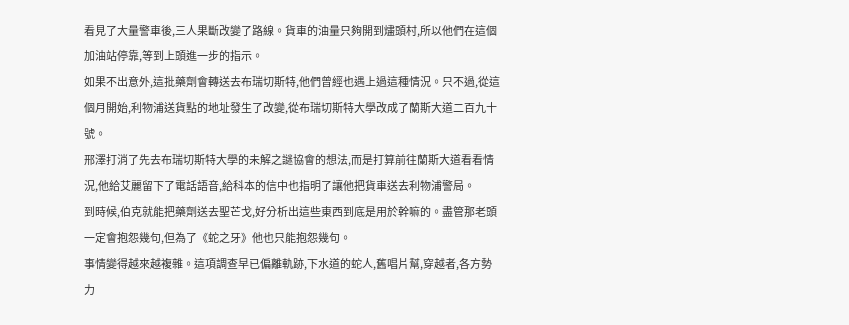看見了大量警車後,三人果斷改變了路線。貨車的油量只夠開到燼頭村,所以他們在這個加油站停靠,等到上頭進一步的指示。
如果不出意外,這批藥劑會轉送去布瑞切斯特,他們曾經也遇上過這種情況。只不過,從這個月開始,利物浦送貨點的地址發生了改變,從布瑞切斯特大學改成了蘭斯大道二百九十號。
邢澤打消了先去布瑞切斯特大學的未解之謎協會的想法,而是打算前往蘭斯大道看看情況,他給艾麗留下了電話語音,給科本的信中也指明了讓他把貨車送去利物浦警局。
到時候,伯克就能把藥劑送去聖芒戈,好分析出這些東西到底是用於幹嘛的。盡管那老頭一定會抱怨幾句,但為了《蛇之牙》他也只能抱怨幾句。
事情變得越來越複雜。這項調查早已偏離軌跡,下水道的蛇人,舊唱片幫,穿越者,各方勢力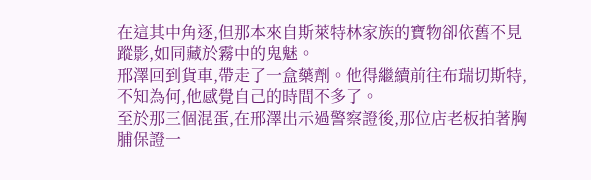在這其中角逐,但那本來自斯萊特林家族的寶物卻依舊不見蹤影,如同藏於霧中的鬼魅。
邢澤回到貨車,帶走了一盒藥劑。他得繼續前往布瑞切斯特,不知為何,他感覺自己的時間不多了。
至於那三個混蛋,在邢澤出示過警察證後,那位店老板拍著胸脯保證一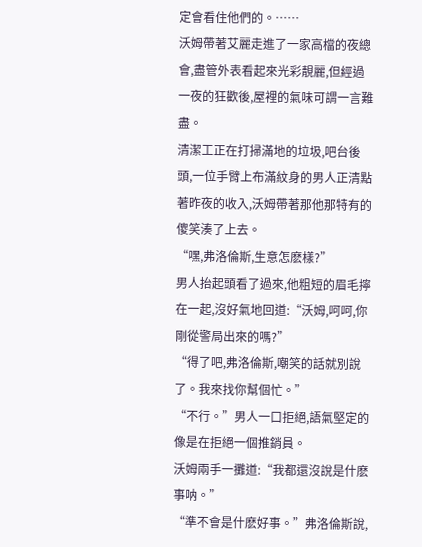定會看住他們的。……
沃姆帶著艾麗走進了一家高檔的夜總會,盡管外表看起來光彩靚麗,但經過一夜的狂歡後,屋裡的氣味可謂一言難盡。
清潔工正在打掃滿地的垃圾,吧台後頭,一位手臂上布滿紋身的男人正清點著昨夜的收入,沃姆帶著那他那特有的傻笑湊了上去。
“嘿,弗洛倫斯,生意怎麽樣?”
男人抬起頭看了過來,他粗短的眉毛擰在一起,沒好氣地回道:“沃姆,呵呵,你剛從警局出來的嗎?”
“得了吧,弗洛倫斯,嘲笑的話就別說了。我來找你幫個忙。”
“不行。”男人一口拒絕,語氣堅定的像是在拒絕一個推銷員。
沃姆兩手一攤道:“我都還沒說是什麽事呐。”
“準不會是什麽好事。”弗洛倫斯說,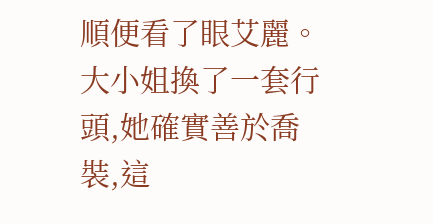順便看了眼艾麗。
大小姐換了一套行頭,她確實善於喬裝,這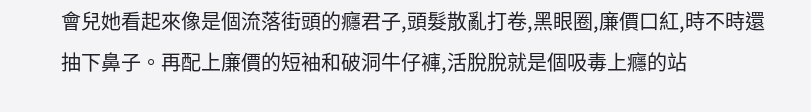會兒她看起來像是個流落街頭的癮君子,頭髮散亂打卷,黑眼圈,廉價口紅,時不時還抽下鼻子。再配上廉價的短袖和破洞牛仔褲,活脫脫就是個吸毒上癮的站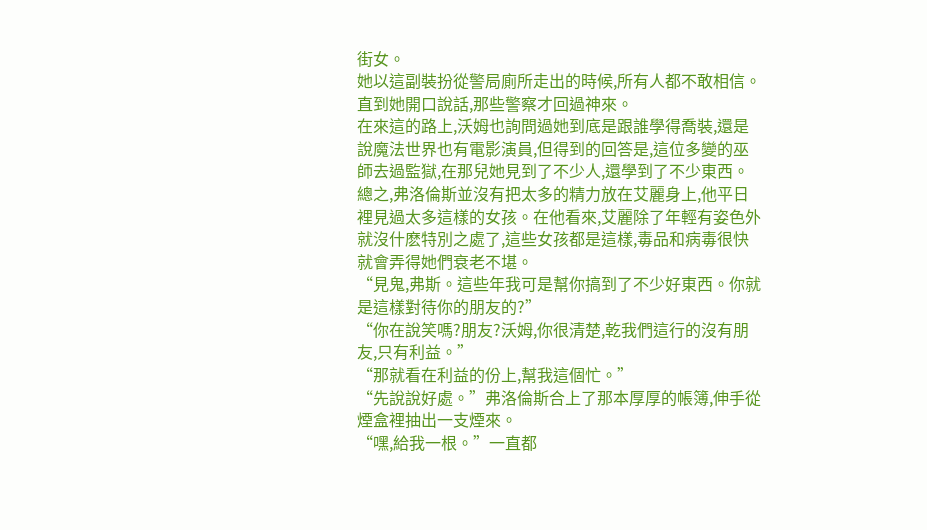街女。
她以這副裝扮從警局廁所走出的時候,所有人都不敢相信。直到她開口說話,那些警察才回過神來。
在來這的路上,沃姆也詢問過她到底是跟誰學得喬裝,還是說魔法世界也有電影演員,但得到的回答是,這位多變的巫師去過監獄,在那兒她見到了不少人,還學到了不少東西。
總之,弗洛倫斯並沒有把太多的精力放在艾麗身上,他平日裡見過太多這樣的女孩。在他看來,艾麗除了年輕有姿色外就沒什麽特別之處了,這些女孩都是這樣,毒品和病毒很快就會弄得她們衰老不堪。
“見鬼,弗斯。這些年我可是幫你搞到了不少好東西。你就是這樣對待你的朋友的?”
“你在說笑嗎?朋友?沃姆,你很清楚,乾我們這行的沒有朋友,只有利益。”
“那就看在利益的份上,幫我這個忙。”
“先說說好處。”弗洛倫斯合上了那本厚厚的帳簿,伸手從煙盒裡抽出一支煙來。
“嘿,給我一根。”一直都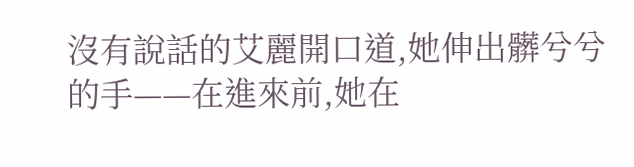沒有說話的艾麗開口道,她伸出髒兮兮的手——在進來前,她在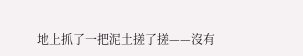地上抓了一把泥土搓了搓——沒有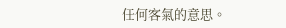任何客氣的意思。